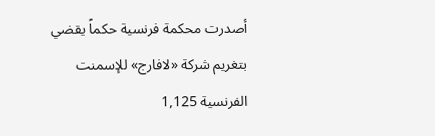أصدرت محكمة فرنسية حكماً يقضي بتغريم شركة «لافارج» للإسمنت الفرنسية 1,125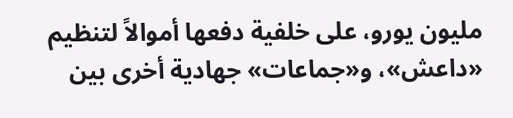مليون يورو، على خلفية دفعها أموالاً لتنظيم «داعش»، و«جماعات» جهادية أخرى بين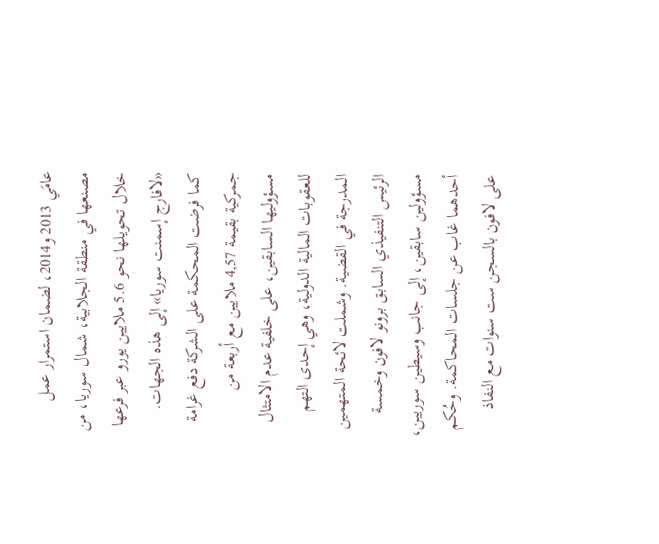عامَي 2013 و2014، لضمان استمرار عمل مصنعها في منطقة الجلابية، شمال سوريا، من خلال تحويلها نحو 5.6 ملايين يورو عبر فرعها «لافارج إسمنت سوريا» إلى هذه الجهات.
كما فرضت المحكمة على الشركة دفع غرامة جمركية بقيمة 4,57 ملايين مع أربعة من مسؤوليها السابقين، على خلفية عدم الامتثال للعقوبات المالية الدولية، وهي إحدى التهم المدرجة في القضية. وشملت لائحة المتهمين الرئيس التنفيذي السابق برونو لافون وخمسة مسؤولين سابقين، إلى جانب وسيطين سوريين، أحدهما غاب عن جلسات المحاكمة. وحُكم على لافون بالسجن ست سنوات مع النفاذ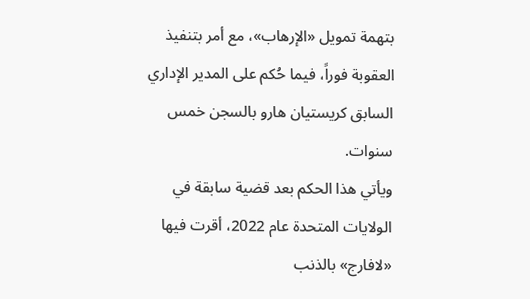بتهمة تمويل «الإرهاب»، مع أمر بتنفيذ العقوبة فوراً، فيما حُكم على المدير الإداري السابق كريستيان هارو بالسجن خمس سنوات.
ويأتي هذا الحكم بعد قضية سابقة في الولايات المتحدة عام 2022، أقرت فيها «لافارج» بالذنب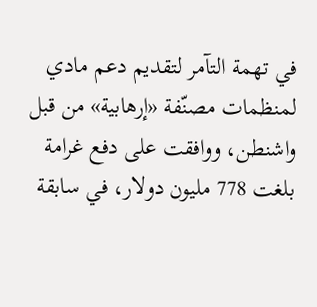في تهمة التآمر لتقديم دعم مادي لمنظمات مصنّفة «إرهابية» من قبل واشنطن، ووافقت على دفع غرامة بلغت 778 مليون دولار، في سابقة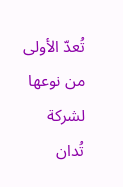تُعدّ الأولى من نوعها لشركة تُدان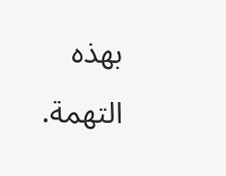بهذه التهمة.